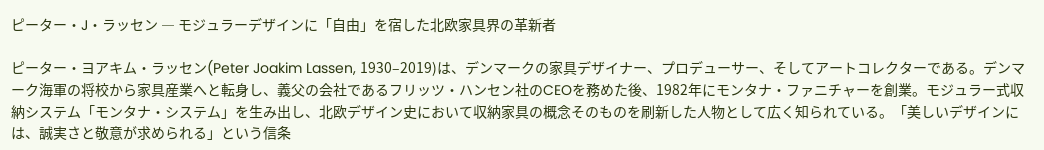ピーター・J・ラッセン ― モジュラーデザインに「自由」を宿した北欧家具界の革新者

ピーター・ヨアキム・ラッセン(Peter Joakim Lassen, 1930–2019)は、デンマークの家具デザイナー、プロデューサー、そしてアートコレクターである。デンマーク海軍の将校から家具産業へと転身し、義父の会社であるフリッツ・ハンセン社のCEOを務めた後、1982年にモンタナ・ファニチャーを創業。モジュラー式収納システム「モンタナ・システム」を生み出し、北欧デザイン史において収納家具の概念そのものを刷新した人物として広く知られている。「美しいデザインには、誠実さと敬意が求められる」という信条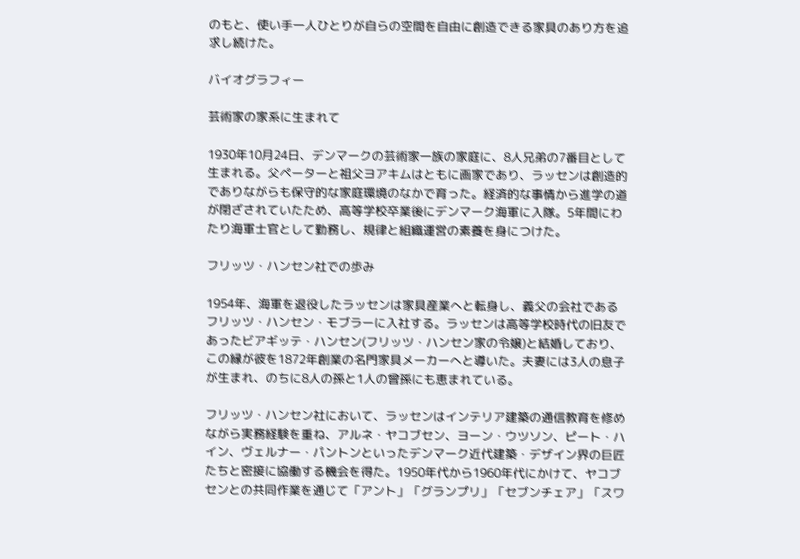のもと、使い手一人ひとりが自らの空間を自由に創造できる家具のあり方を追求し続けた。

バイオグラフィー

芸術家の家系に生まれて

1930年10月24日、デンマークの芸術家一族の家庭に、8人兄弟の7番目として生まれる。父ペーターと祖父ヨアキムはともに画家であり、ラッセンは創造的でありながらも保守的な家庭環境のなかで育った。経済的な事情から進学の道が閉ざされていたため、高等学校卒業後にデンマーク海軍に入隊。5年間にわたり海軍士官として勤務し、規律と組織運営の素養を身につけた。

フリッツ・ハンセン社での歩み

1954年、海軍を退役したラッセンは家具産業へと転身し、義父の会社であるフリッツ・ハンセン・モブラーに入社する。ラッセンは高等学校時代の旧友であったビアギッテ・ハンセン(フリッツ・ハンセン家の令嬢)と結婚しており、この縁が彼を1872年創業の名門家具メーカーへと導いた。夫妻には3人の息子が生まれ、のちに8人の孫と1人の曾孫にも恵まれている。

フリッツ・ハンセン社において、ラッセンはインテリア建築の通信教育を修めながら実務経験を重ね、アルネ・ヤコブセン、ヨーン・ウツソン、ピート・ハイン、ヴェルナー・パントンといったデンマーク近代建築・デザイン界の巨匠たちと密接に協働する機会を得た。1950年代から1960年代にかけて、ヤコブセンとの共同作業を通じて「アント」「グランプリ」「セブンチェア」「スワ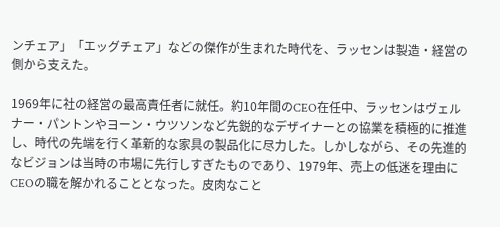ンチェア」「エッグチェア」などの傑作が生まれた時代を、ラッセンは製造・経営の側から支えた。

1969年に社の経営の最高責任者に就任。約10年間のCEO在任中、ラッセンはヴェルナー・パントンやヨーン・ウツソンなど先鋭的なデザイナーとの協業を積極的に推進し、時代の先端を行く革新的な家具の製品化に尽力した。しかしながら、その先進的なビジョンは当時の市場に先行しすぎたものであり、1979年、売上の低迷を理由にCEOの職を解かれることとなった。皮肉なこと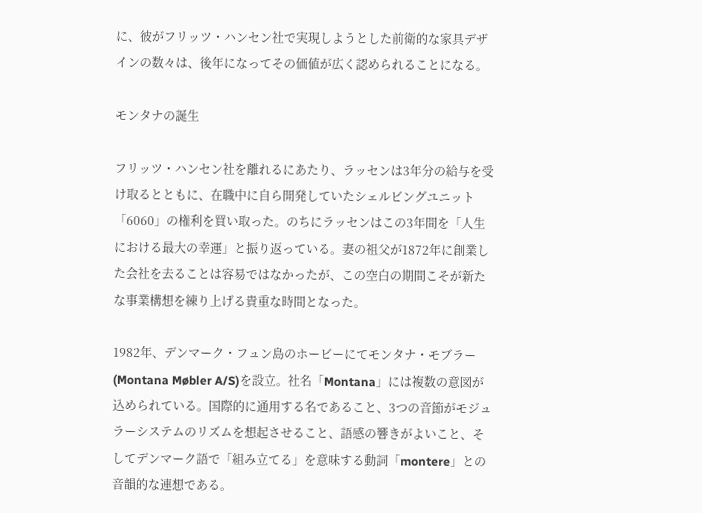に、彼がフリッツ・ハンセン社で実現しようとした前衛的な家具デザインの数々は、後年になってその価値が広く認められることになる。

モンタナの誕生

フリッツ・ハンセン社を離れるにあたり、ラッセンは3年分の給与を受け取るとともに、在職中に自ら開発していたシェルビングユニット「6060」の権利を買い取った。のちにラッセンはこの3年間を「人生における最大の幸運」と振り返っている。妻の祖父が1872年に創業した会社を去ることは容易ではなかったが、この空白の期間こそが新たな事業構想を練り上げる貴重な時間となった。

1982年、デンマーク・フュン島のホービーにてモンタナ・モブラー(Montana Møbler A/S)を設立。社名「Montana」には複数の意図が込められている。国際的に通用する名であること、3つの音節がモジュラーシステムのリズムを想起させること、語感の響きがよいこと、そしてデンマーク語で「組み立てる」を意味する動詞「montere」との音韻的な連想である。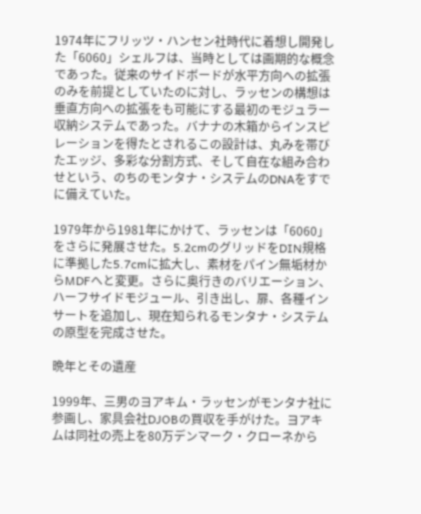1974年にフリッツ・ハンセン社時代に着想し開発した「6060」シェルフは、当時としては画期的な概念であった。従来のサイドボードが水平方向への拡張のみを前提としていたのに対し、ラッセンの構想は垂直方向への拡張をも可能にする最初のモジュラー収納システムであった。バナナの木箱からインスピレーションを得たとされるこの設計は、丸みを帯びたエッジ、多彩な分割方式、そして自在な組み合わせという、のちのモンタナ・システムのDNAをすでに備えていた。

1979年から1981年にかけて、ラッセンは「6060」をさらに発展させた。5.2cmのグリッドをDIN規格に準拠した5.7cmに拡大し、素材をパイン無垢材からMDFへと変更。さらに奥行きのバリエーション、ハーフサイドモジュール、引き出し、扉、各種インサートを追加し、現在知られるモンタナ・システムの原型を完成させた。

晩年とその遺産

1999年、三男のヨアキム・ラッセンがモンタナ社に参画し、家具会社DJOBの買収を手がけた。ヨアキムは同社の売上を80万デンマーク・クローネから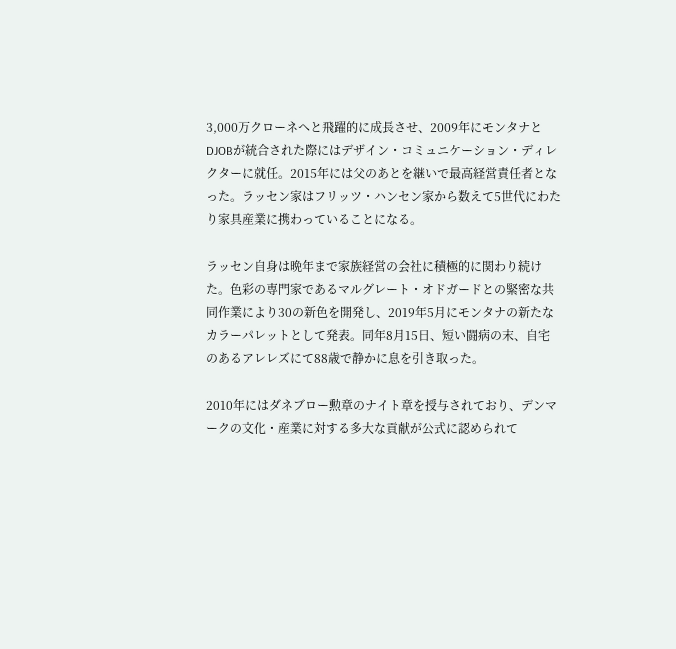3,000万クローネへと飛躍的に成長させ、2009年にモンタナとDJOBが統合された際にはデザイン・コミュニケーション・ディレクターに就任。2015年には父のあとを継いで最高経営責任者となった。ラッセン家はフリッツ・ハンセン家から数えて5世代にわたり家具産業に携わっていることになる。

ラッセン自身は晩年まで家族経営の会社に積極的に関わり続けた。色彩の専門家であるマルグレート・オドガードとの緊密な共同作業により30の新色を開発し、2019年5月にモンタナの新たなカラーパレットとして発表。同年8月15日、短い闘病の末、自宅のあるアレレズにて88歳で静かに息を引き取った。

2010年にはダネブロー勲章のナイト章を授与されており、デンマークの文化・産業に対する多大な貢献が公式に認められて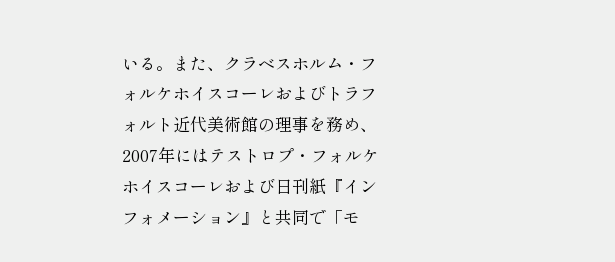いる。また、クラベスホルム・フォルケホイスコーレおよびトラフォルト近代美術館の理事を務め、2007年にはテストロプ・フォルケホイスコーレおよび日刊紙『インフォメーション』と共同で「モ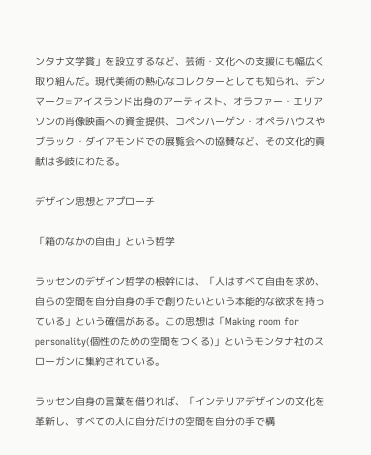ンタナ文学賞」を設立するなど、芸術・文化への支援にも幅広く取り組んだ。現代美術の熱心なコレクターとしても知られ、デンマーク=アイスランド出身のアーティスト、オラファー・エリアソンの肖像映画への資金提供、コペンハーゲン・オペラハウスやブラック・ダイアモンドでの展覧会への協賛など、その文化的貢献は多岐にわたる。

デザイン思想とアプローチ

「箱のなかの自由」という哲学

ラッセンのデザイン哲学の根幹には、「人はすべて自由を求め、自らの空間を自分自身の手で創りたいという本能的な欲求を持っている」という確信がある。この思想は「Making room for personality(個性のための空間をつくる)」というモンタナ社のスローガンに集約されている。

ラッセン自身の言葉を借りれば、「インテリアデザインの文化を革新し、すべての人に自分だけの空間を自分の手で構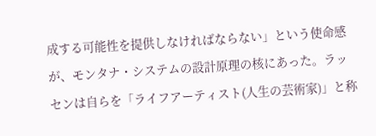成する可能性を提供しなければならない」という使命感が、モンタナ・システムの設計原理の核にあった。ラッセンは自らを「ライフアーティスト(人生の芸術家)」と称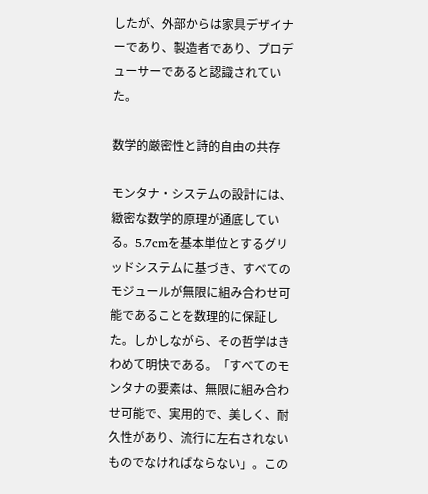したが、外部からは家具デザイナーであり、製造者であり、プロデューサーであると認識されていた。

数学的厳密性と詩的自由の共存

モンタナ・システムの設計には、緻密な数学的原理が通底している。5.7cmを基本単位とするグリッドシステムに基づき、すべてのモジュールが無限に組み合わせ可能であることを数理的に保証した。しかしながら、その哲学はきわめて明快である。「すべてのモンタナの要素は、無限に組み合わせ可能で、実用的で、美しく、耐久性があり、流行に左右されないものでなければならない」。この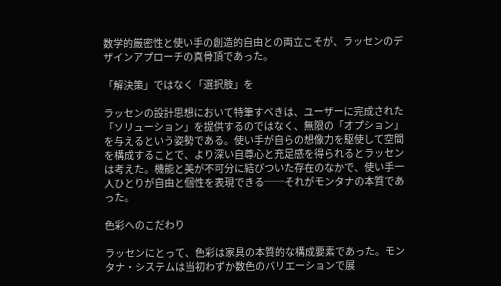数学的厳密性と使い手の創造的自由との両立こそが、ラッセンのデザインアプローチの真骨頂であった。

「解決策」ではなく「選択肢」を

ラッセンの設計思想において特筆すべきは、ユーザーに完成された「ソリューション」を提供するのではなく、無限の「オプション」を与えるという姿勢である。使い手が自らの想像力を駆使して空間を構成することで、より深い自尊心と充足感を得られるとラッセンは考えた。機能と美が不可分に結びついた存在のなかで、使い手一人ひとりが自由と個性を表現できる──それがモンタナの本質であった。

色彩へのこだわり

ラッセンにとって、色彩は家具の本質的な構成要素であった。モンタナ・システムは当初わずか数色のバリエーションで展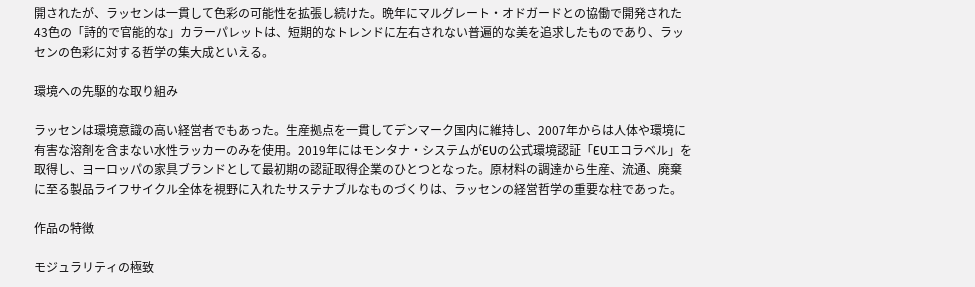開されたが、ラッセンは一貫して色彩の可能性を拡張し続けた。晩年にマルグレート・オドガードとの協働で開発された43色の「詩的で官能的な」カラーパレットは、短期的なトレンドに左右されない普遍的な美を追求したものであり、ラッセンの色彩に対する哲学の集大成といえる。

環境への先駆的な取り組み

ラッセンは環境意識の高い経営者でもあった。生産拠点を一貫してデンマーク国内に維持し、2007年からは人体や環境に有害な溶剤を含まない水性ラッカーのみを使用。2019年にはモンタナ・システムがEUの公式環境認証「EUエコラベル」を取得し、ヨーロッパの家具ブランドとして最初期の認証取得企業のひとつとなった。原材料の調達から生産、流通、廃棄に至る製品ライフサイクル全体を視野に入れたサステナブルなものづくりは、ラッセンの経営哲学の重要な柱であった。

作品の特徴

モジュラリティの極致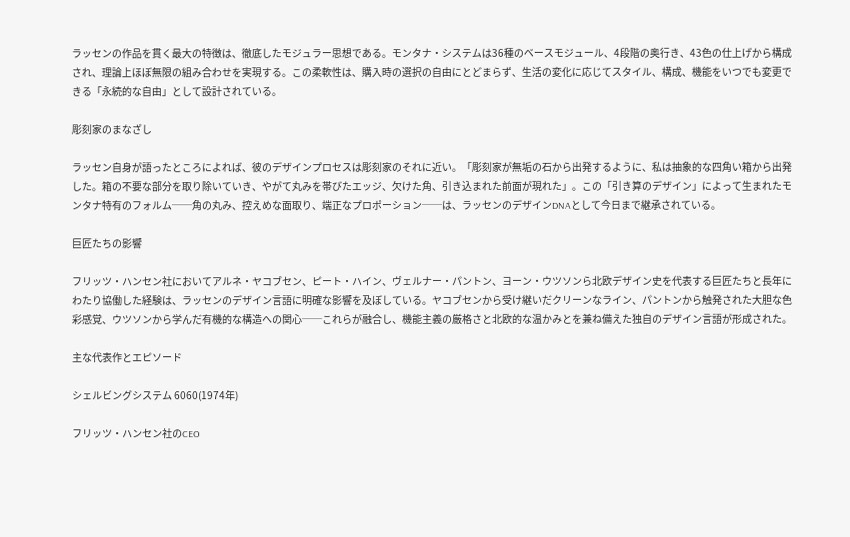ラッセンの作品を貫く最大の特徴は、徹底したモジュラー思想である。モンタナ・システムは36種のベースモジュール、4段階の奥行き、43色の仕上げから構成され、理論上ほぼ無限の組み合わせを実現する。この柔軟性は、購入時の選択の自由にとどまらず、生活の変化に応じてスタイル、構成、機能をいつでも変更できる「永続的な自由」として設計されている。

彫刻家のまなざし

ラッセン自身が語ったところによれば、彼のデザインプロセスは彫刻家のそれに近い。「彫刻家が無垢の石から出発するように、私は抽象的な四角い箱から出発した。箱の不要な部分を取り除いていき、やがて丸みを帯びたエッジ、欠けた角、引き込まれた前面が現れた」。この「引き算のデザイン」によって生まれたモンタナ特有のフォルム──角の丸み、控えめな面取り、端正なプロポーション──は、ラッセンのデザインDNAとして今日まで継承されている。

巨匠たちの影響

フリッツ・ハンセン社においてアルネ・ヤコブセン、ピート・ハイン、ヴェルナー・パントン、ヨーン・ウツソンら北欧デザイン史を代表する巨匠たちと長年にわたり協働した経験は、ラッセンのデザイン言語に明確な影響を及ぼしている。ヤコブセンから受け継いだクリーンなライン、パントンから触発された大胆な色彩感覚、ウツソンから学んだ有機的な構造への関心──これらが融合し、機能主義の厳格さと北欧的な温かみとを兼ね備えた独自のデザイン言語が形成された。

主な代表作とエピソード

シェルビングシステム 6060(1974年)

フリッツ・ハンセン社のCEO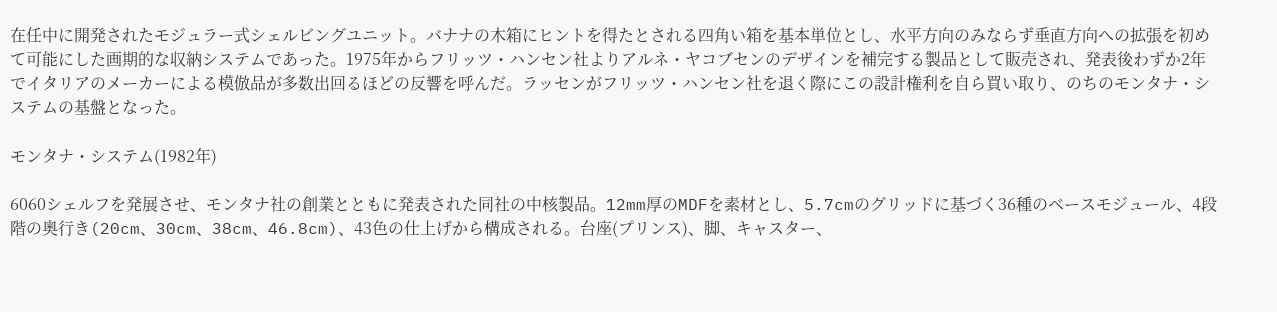在任中に開発されたモジュラー式シェルビングユニット。バナナの木箱にヒントを得たとされる四角い箱を基本単位とし、水平方向のみならず垂直方向への拡張を初めて可能にした画期的な収納システムであった。1975年からフリッツ・ハンセン社よりアルネ・ヤコブセンのデザインを補完する製品として販売され、発表後わずか2年でイタリアのメーカーによる模倣品が多数出回るほどの反響を呼んだ。ラッセンがフリッツ・ハンセン社を退く際にこの設計権利を自ら買い取り、のちのモンタナ・システムの基盤となった。

モンタナ・システム(1982年)

6060シェルフを発展させ、モンタナ社の創業とともに発表された同社の中核製品。12mm厚のMDFを素材とし、5.7cmのグリッドに基づく36種のベースモジュール、4段階の奥行き(20cm、30cm、38cm、46.8cm)、43色の仕上げから構成される。台座(プリンス)、脚、キャスター、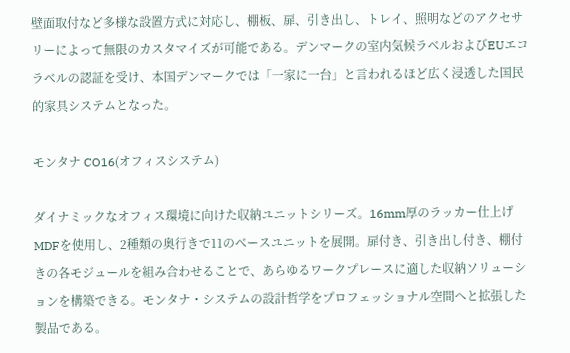壁面取付など多様な設置方式に対応し、棚板、扉、引き出し、トレイ、照明などのアクセサリーによって無限のカスタマイズが可能である。デンマークの室内気候ラベルおよびEUエコラベルの認証を受け、本国デンマークでは「一家に一台」と言われるほど広く浸透した国民的家具システムとなった。

モンタナ CO16(オフィスシステム)

ダイナミックなオフィス環境に向けた収納ユニットシリーズ。16mm厚のラッカー仕上げMDFを使用し、2種類の奥行きで11のベースユニットを展開。扉付き、引き出し付き、棚付きの各モジュールを組み合わせることで、あらゆるワークプレースに適した収納ソリューションを構築できる。モンタナ・システムの設計哲学をプロフェッショナル空間へと拡張した製品である。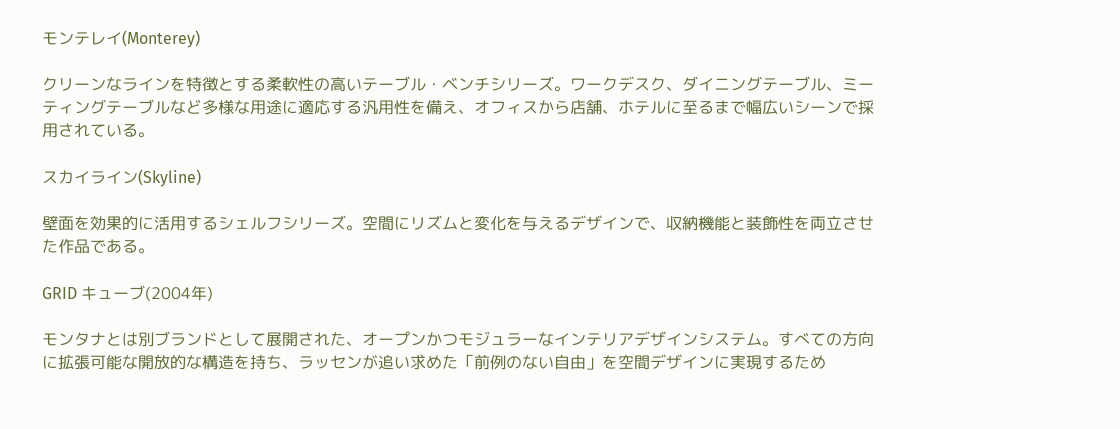モンテレイ(Monterey)

クリーンなラインを特徴とする柔軟性の高いテーブル・ベンチシリーズ。ワークデスク、ダイニングテーブル、ミーティングテーブルなど多様な用途に適応する汎用性を備え、オフィスから店舗、ホテルに至るまで幅広いシーンで採用されている。

スカイライン(Skyline)

壁面を効果的に活用するシェルフシリーズ。空間にリズムと変化を与えるデザインで、収納機能と装飾性を両立させた作品である。

GRID キューブ(2004年)

モンタナとは別ブランドとして展開された、オープンかつモジュラーなインテリアデザインシステム。すべての方向に拡張可能な開放的な構造を持ち、ラッセンが追い求めた「前例のない自由」を空間デザインに実現するため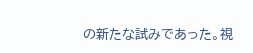の新たな試みであった。視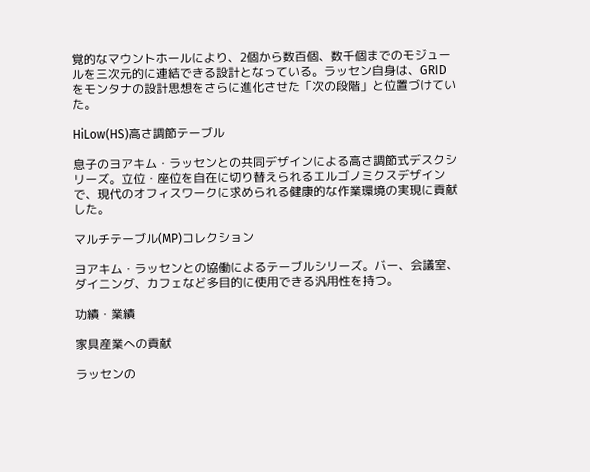覚的なマウントホールにより、2個から数百個、数千個までのモジュールを三次元的に連結できる設計となっている。ラッセン自身は、GRIDをモンタナの設計思想をさらに進化させた「次の段階」と位置づけていた。

HiLow(HS)高さ調節テーブル

息子のヨアキム・ラッセンとの共同デザインによる高さ調節式デスクシリーズ。立位・座位を自在に切り替えられるエルゴノミクスデザインで、現代のオフィスワークに求められる健康的な作業環境の実現に貢献した。

マルチテーブル(MP)コレクション

ヨアキム・ラッセンとの協働によるテーブルシリーズ。バー、会議室、ダイニング、カフェなど多目的に使用できる汎用性を持つ。

功績・業績

家具産業への貢献

ラッセンの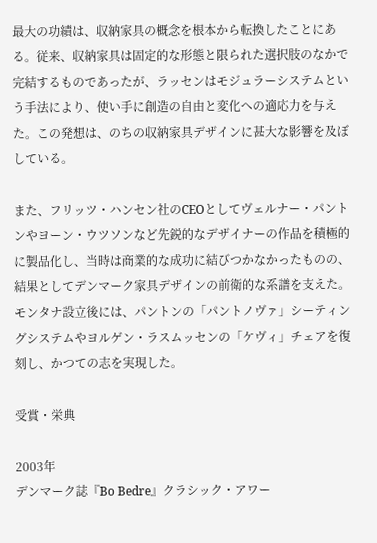最大の功績は、収納家具の概念を根本から転換したことにある。従来、収納家具は固定的な形態と限られた選択肢のなかで完結するものであったが、ラッセンはモジュラーシステムという手法により、使い手に創造の自由と変化への適応力を与えた。この発想は、のちの収納家具デザインに甚大な影響を及ぼしている。

また、フリッツ・ハンセン社のCEOとしてヴェルナー・パントンやヨーン・ウツソンなど先鋭的なデザイナーの作品を積極的に製品化し、当時は商業的な成功に結びつかなかったものの、結果としてデンマーク家具デザインの前衛的な系譜を支えた。モンタナ設立後には、パントンの「パントノヴァ」シーティングシステムやヨルゲン・ラスムッセンの「ケヴィ」チェアを復刻し、かつての志を実現した。

受賞・栄典

2003年
デンマーク誌『Bo Bedre』クラシック・アワー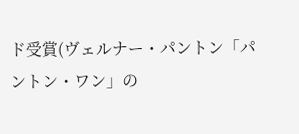ド受賞(ヴェルナー・パントン「パントン・ワン」の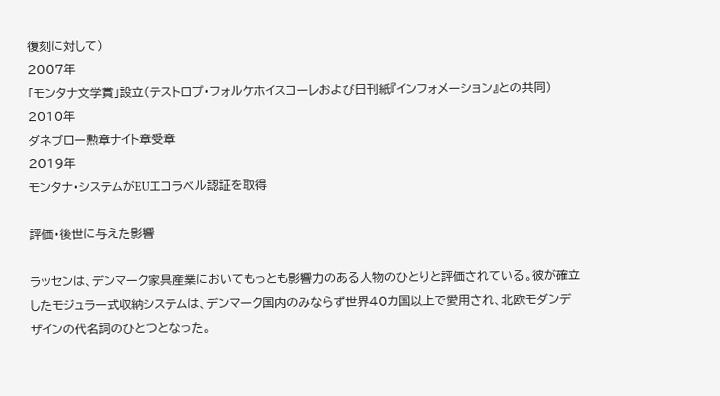復刻に対して)
2007年
「モンタナ文学賞」設立(テストロプ・フォルケホイスコーレおよび日刊紙『インフォメーション』との共同)
2010年
ダネブロー勲章ナイト章受章
2019年
モンタナ・システムがEUエコラベル認証を取得

評価・後世に与えた影響

ラッセンは、デンマーク家具産業においてもっとも影響力のある人物のひとりと評価されている。彼が確立したモジュラー式収納システムは、デンマーク国内のみならず世界40カ国以上で愛用され、北欧モダンデザインの代名詞のひとつとなった。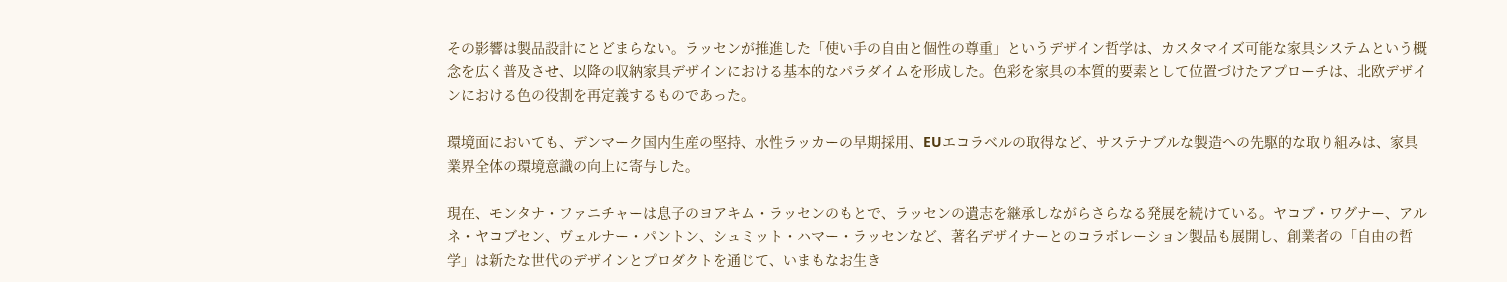その影響は製品設計にとどまらない。ラッセンが推進した「使い手の自由と個性の尊重」というデザイン哲学は、カスタマイズ可能な家具システムという概念を広く普及させ、以降の収納家具デザインにおける基本的なパラダイムを形成した。色彩を家具の本質的要素として位置づけたアプローチは、北欧デザインにおける色の役割を再定義するものであった。

環境面においても、デンマーク国内生産の堅持、水性ラッカーの早期採用、EUエコラベルの取得など、サステナブルな製造への先駆的な取り組みは、家具業界全体の環境意識の向上に寄与した。

現在、モンタナ・ファニチャーは息子のヨアキム・ラッセンのもとで、ラッセンの遺志を継承しながらさらなる発展を続けている。ヤコブ・ワグナー、アルネ・ヤコブセン、ヴェルナー・パントン、シュミット・ハマー・ラッセンなど、著名デザイナーとのコラボレーション製品も展開し、創業者の「自由の哲学」は新たな世代のデザインとプロダクトを通じて、いまもなお生き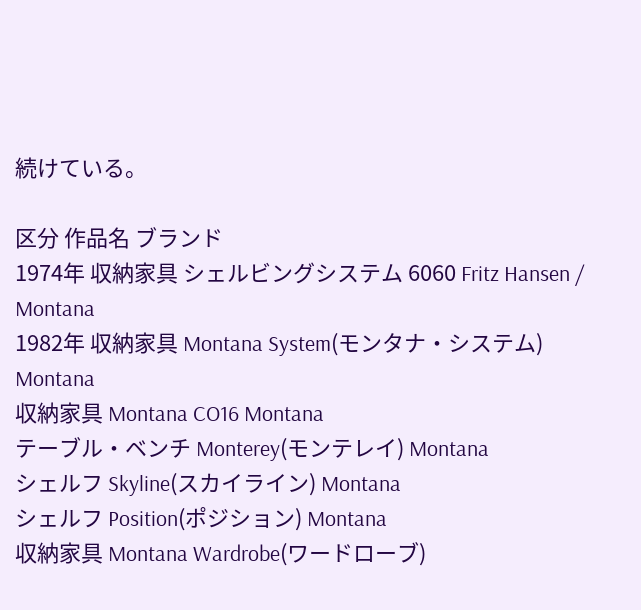続けている。

区分 作品名 ブランド
1974年 収納家具 シェルビングシステム 6060 Fritz Hansen / Montana
1982年 収納家具 Montana System(モンタナ・システム) Montana
収納家具 Montana CO16 Montana
テーブル・ベンチ Monterey(モンテレイ) Montana
シェルフ Skyline(スカイライン) Montana
シェルフ Position(ポジション) Montana
収納家具 Montana Wardrobe(ワードローブ)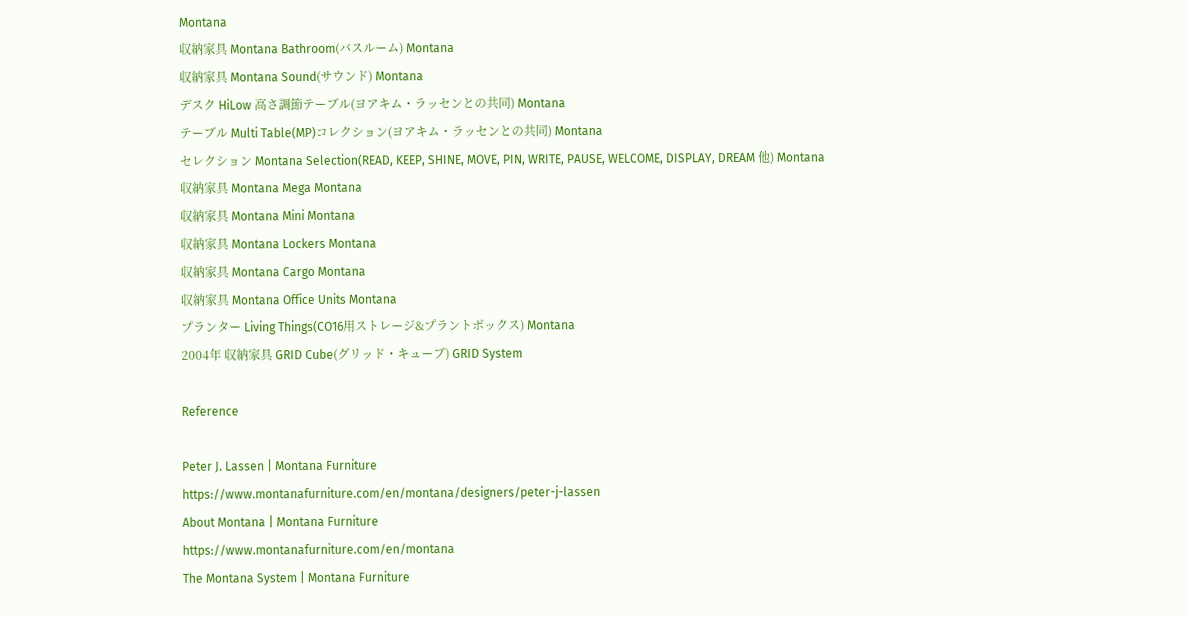Montana
収納家具 Montana Bathroom(バスルーム) Montana
収納家具 Montana Sound(サウンド) Montana
デスク HiLow 高さ調節テーブル(ヨアキム・ラッセンとの共同) Montana
テーブル Multi Table(MP)コレクション(ヨアキム・ラッセンとの共同) Montana
セレクション Montana Selection(READ, KEEP, SHINE, MOVE, PIN, WRITE, PAUSE, WELCOME, DISPLAY, DREAM 他) Montana
収納家具 Montana Mega Montana
収納家具 Montana Mini Montana
収納家具 Montana Lockers Montana
収納家具 Montana Cargo Montana
収納家具 Montana Office Units Montana
プランター Living Things(CO16用ストレージ&プラントボックス) Montana
2004年 収納家具 GRID Cube(グリッド・キューブ) GRID System

Reference

Peter J. Lassen | Montana Furniture
https://www.montanafurniture.com/en/montana/designers/peter-j-lassen
About Montana | Montana Furniture
https://www.montanafurniture.com/en/montana
The Montana System | Montana Furniture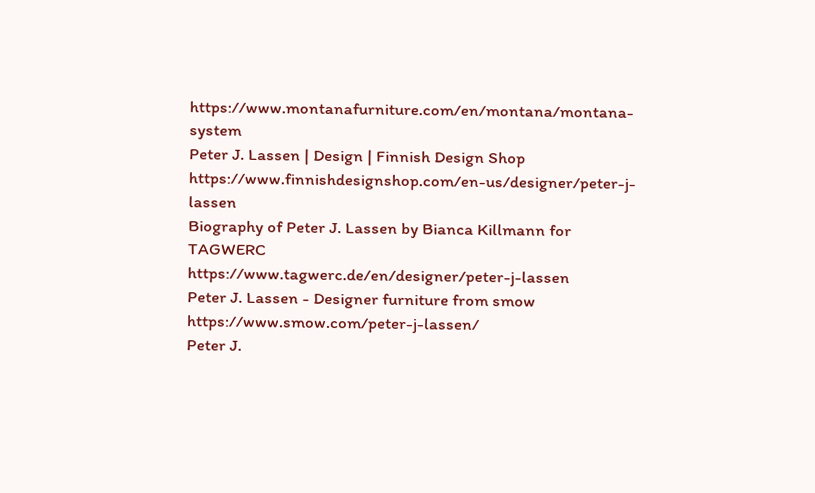https://www.montanafurniture.com/en/montana/montana-system
Peter J. Lassen | Design | Finnish Design Shop
https://www.finnishdesignshop.com/en-us/designer/peter-j-lassen
Biography of Peter J. Lassen by Bianca Killmann for TAGWERC
https://www.tagwerc.de/en/designer/peter-j-lassen
Peter J. Lassen - Designer furniture from smow
https://www.smow.com/peter-j-lassen/
Peter J.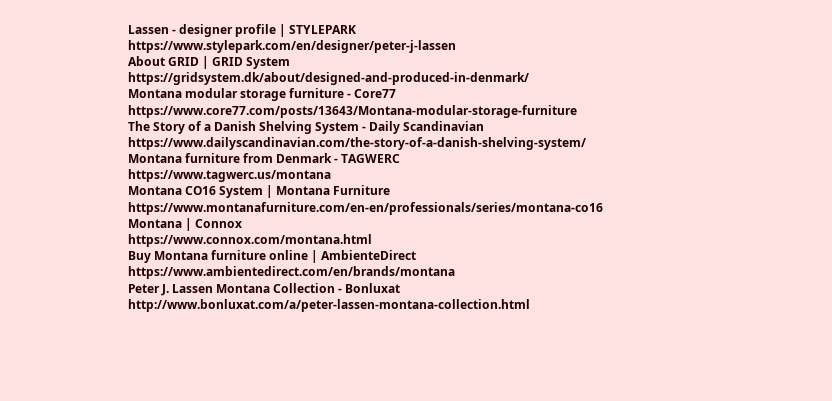Lassen - designer profile | STYLEPARK
https://www.stylepark.com/en/designer/peter-j-lassen
About GRID | GRID System
https://gridsystem.dk/about/designed-and-produced-in-denmark/
Montana modular storage furniture - Core77
https://www.core77.com/posts/13643/Montana-modular-storage-furniture
The Story of a Danish Shelving System - Daily Scandinavian
https://www.dailyscandinavian.com/the-story-of-a-danish-shelving-system/
Montana furniture from Denmark - TAGWERC
https://www.tagwerc.us/montana
Montana CO16 System | Montana Furniture
https://www.montanafurniture.com/en-en/professionals/series/montana-co16
Montana | Connox
https://www.connox.com/montana.html
Buy Montana furniture online | AmbienteDirect
https://www.ambientedirect.com/en/brands/montana
Peter J. Lassen Montana Collection - Bonluxat
http://www.bonluxat.com/a/peter-lassen-montana-collection.html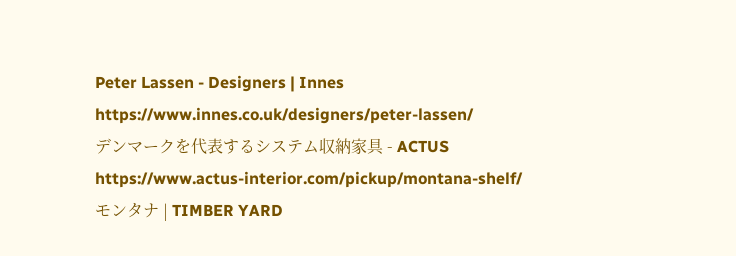Peter Lassen - Designers | Innes
https://www.innes.co.uk/designers/peter-lassen/
デンマークを代表するシステム収納家具 - ACTUS
https://www.actus-interior.com/pickup/montana-shelf/
モンタナ | TIMBER YARD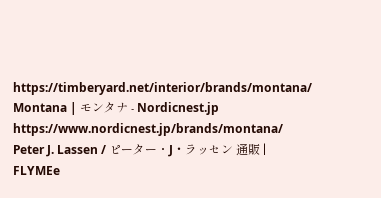https://timberyard.net/interior/brands/montana/
Montana | モンタナ - Nordicnest.jp
https://www.nordicnest.jp/brands/montana/
Peter J. Lassen / ピーター・J・ラッセン 通販 | FLYMEe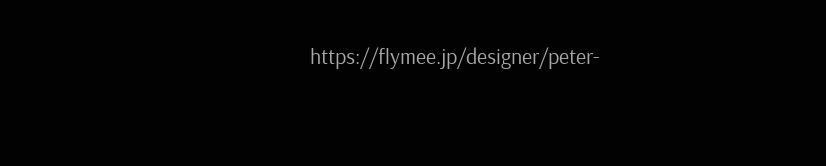https://flymee.jp/designer/peter-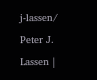j-lassen/
Peter J. Lassen |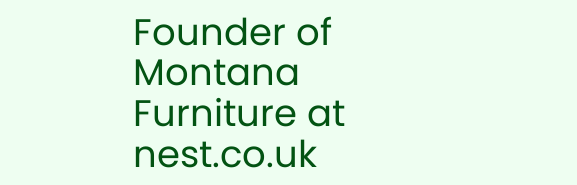Founder of Montana Furniture at nest.co.uk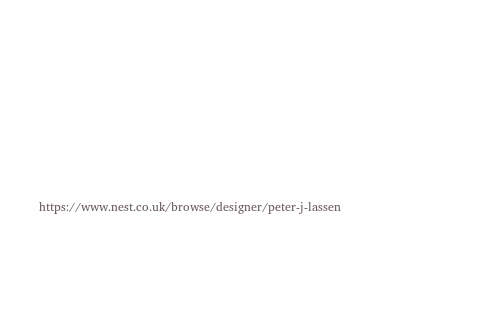https://www.nest.co.uk/browse/designer/peter-j-lassen